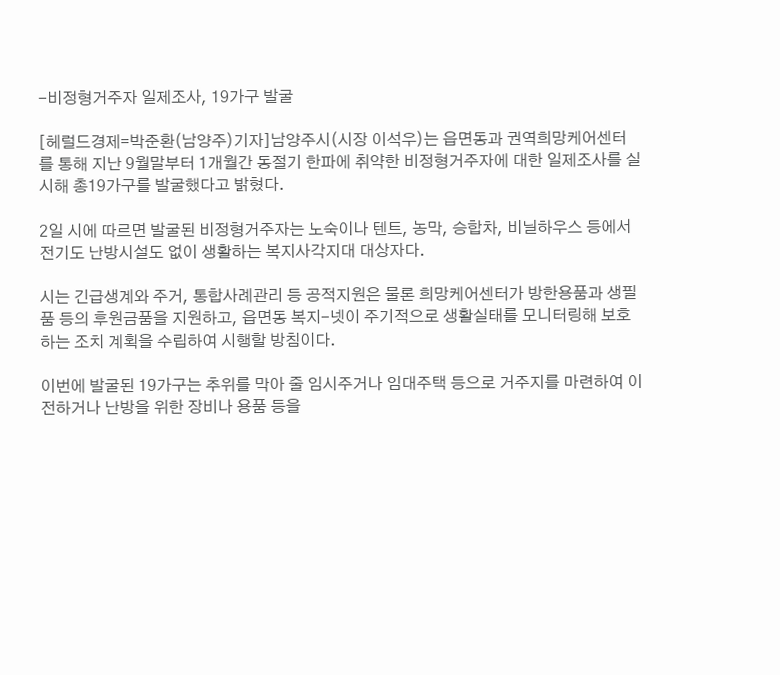-비정형거주자 일제조사, 19가구 발굴

[헤럴드경제=박준환(남양주)기자]남양주시(시장 이석우)는 읍면동과 권역희망케어센터를 통해 지난 9월말부터 1개월간 동절기 한파에 취약한 비정형거주자에 대한 일제조사를 실시해 총19가구를 발굴했다고 밝혔다.

2일 시에 따르면 발굴된 비정형거주자는 노숙이나 텐트, 농막, 승합차, 비닐하우스 등에서 전기도 난방시설도 없이 생활하는 복지사각지대 대상자다.

시는 긴급생계와 주거, 통합사례관리 등 공적지원은 물론 희망케어센터가 방한용품과 생필품 등의 후원금품을 지원하고, 읍면동 복지-넷이 주기적으로 생활실태를 모니터링해 보호하는 조치 계획을 수립하여 시행할 방침이다.

이번에 발굴된 19가구는 추위를 막아 줄 임시주거나 임대주택 등으로 거주지를 마련하여 이전하거나 난방을 위한 장비나 용품 등을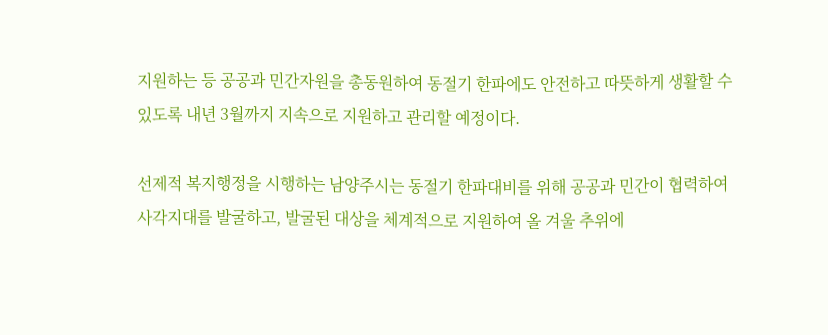지원하는 등 공공과 민간자원을 총동원하여 동절기 한파에도 안전하고 따뜻하게 생활할 수 있도록 내년 3월까지 지속으로 지원하고 관리할 예정이다.

선제적 복지행정을 시행하는 남양주시는 동절기 한파대비를 위해 공공과 민간이 협력하여 사각지대를 발굴하고, 발굴된 대상을 체계적으로 지원하여 올 겨울 추위에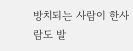방치되는 사람이 한사람도 발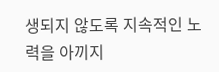생되지 않도록 지속적인 노력을 아끼지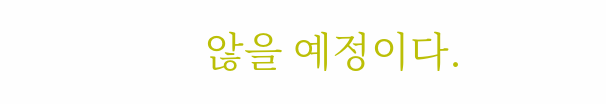않을 예정이다.